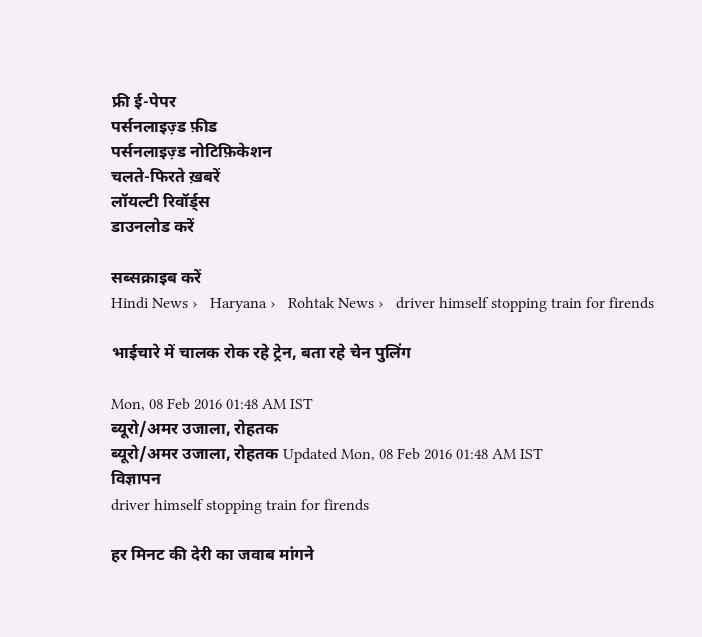फ्री ई-पेपर
पर्सनलाइज़्ड फ़ीड
पर्सनलाइज़्ड नोटिफ़िकेशन
चलते-फिरते ख़बरें
लॉयल्टी रिवॉर्ड्स
डाउनलोड करें

सब्सक्राइब करें
Hindi News ›   Haryana ›   Rohtak News ›   driver himself stopping train for firends

भाईचारे में चालक रोक रहे ट्रेन, बता रहे चेन पुलिंग

Mon, 08 Feb 2016 01:48 AM IST
ब्यूरो/अमर उजाला, रोहतक
ब्यूरो/अमर उजाला, रोहतक Updated Mon, 08 Feb 2016 01:48 AM IST
विज्ञापन
driver himself stopping train for firends

हर मिनट की देरी का जवाब मांगने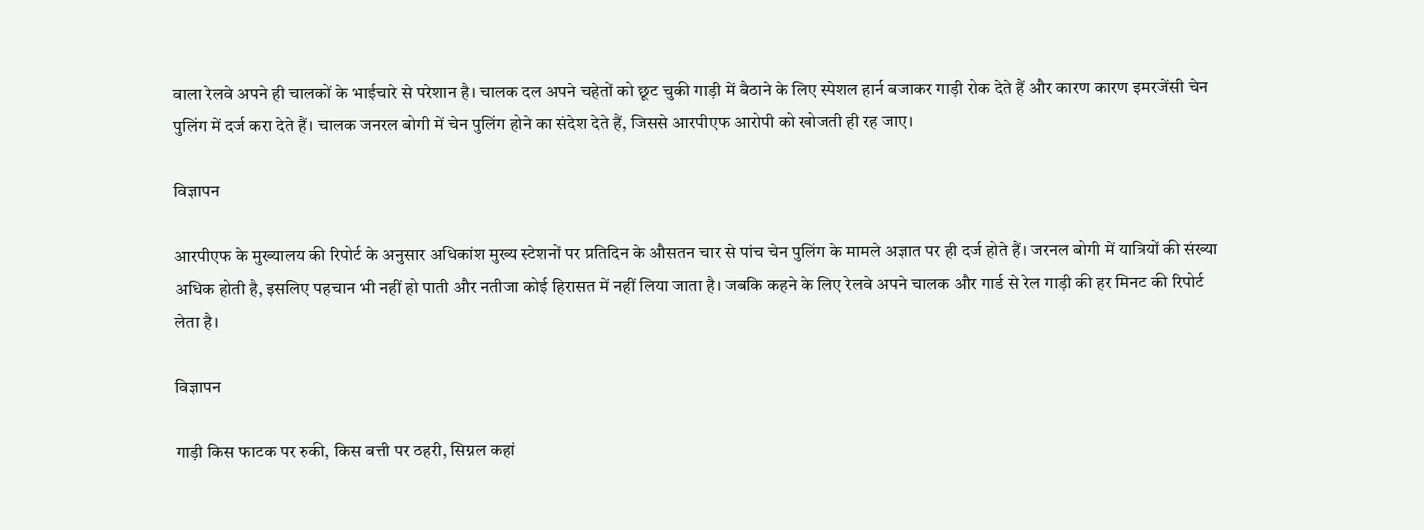वाला रेलवे अपने ही चालकों के भाईचारे से परेशान है। चालक दल अपने चहेतों को छूट चुकी गाड़ी में बैठाने के लिए स्पेशल हार्न बजाकर गाड़ी रोक देते हैं और कारण कारण इमरजेंसी चेन पुलिंग में दर्ज करा देते हैं। चालक जनरल बोगी में चेन पुलिंग होने का संदेश देते हैं, जिससे आरपीएफ आरोपी को खोजती ही रह जाए।

विज्ञापन

आरपीएफ के मुख्यालय की रिपोर्ट के अनुसार अधिकांश मुख्य स्टेशनों पर प्रतिदिन के औसतन चार से पांच चेन पुलिंग के मामले अज्ञात पर ही दर्ज होते हैं। जरनल बोगी में यात्रियों की संख्या अधिक होती है, इसलिए पहचान भी नहीं हो पाती और नतीजा कोई हिरासत में नहीं लिया जाता है। जबकि कहने के लिए रेलवे अपने चालक और गार्ड से रेल गाड़ी की हर मिनट की रिपोर्ट लेता है।

विज्ञापन

गाड़ी किस फाटक पर रुकी, किस बत्ती पर ठहरी, सिग्नल कहां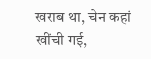खराब था, चेन कहां खींची गई,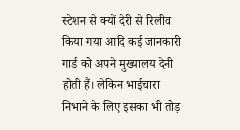स्टेशन से क्यों देरी से रिलीव किया गया आदि कई जानकारी गार्ड को अपने मुख्यालय देनी होती हैं। लेकिन भाईचारा निभाने के लिए इसका भी तोड़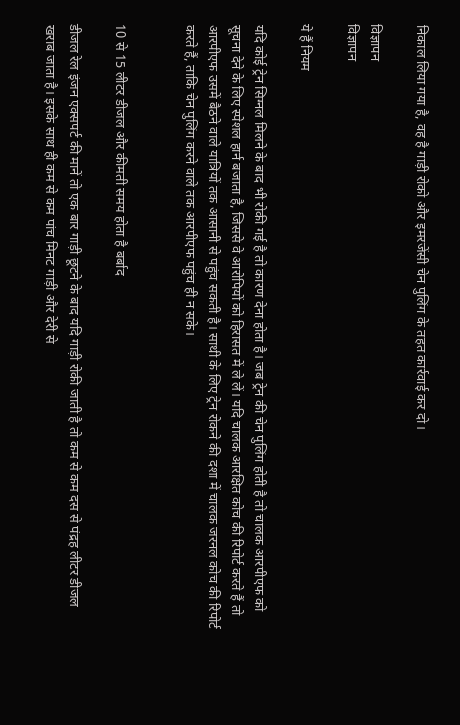निकाल लिया गया है, वह है गाड़ी रोको और इमरजेंसी चेन पुलिंग के तहत कार्रवाई कर दो।

विज्ञापन
विज्ञापन

ये हैं नियम

यदि कोई ट्रेन सिग्नल मिलने के बाद भी रोकी गई है तो कारण देना होता है। जब ट्रेन की चेन पुलिंग होती है तो चालक आरपीएफ को सूचना देने के लिए स्पेशल हार्न बजाता है, जिससे वे आरोपियों को हिरासत में ले लें। यदि चालक आरक्षित कोच की रिपोर्ट करते हैं तो आरपीएफ उसमें बैठने वाले यात्रियों तक आसानी से पहुंच सकती है। साथी के लिए ट्रेन रोकने की दशा में चालक जरनल कोच की रिपोर्ट करते हैं, ताकि चेन पुलिंग करने वाले तक आरपीएफ पहुंच ही न सके।


10 से 15 लीटर डीजल और कीमती समय होता है बर्बाद

डीजल रेल इंजन एक्सपर्ट की मानें तो एक बार गाड़ी छूटने के बाद यदि गाड़ी रोकी जाती है तो कम से कम दस से पंद्रह लीटर डीजल खराब जाता है। इसके साथ ही कम से कम पांच मिनट गाड़ी और देरी से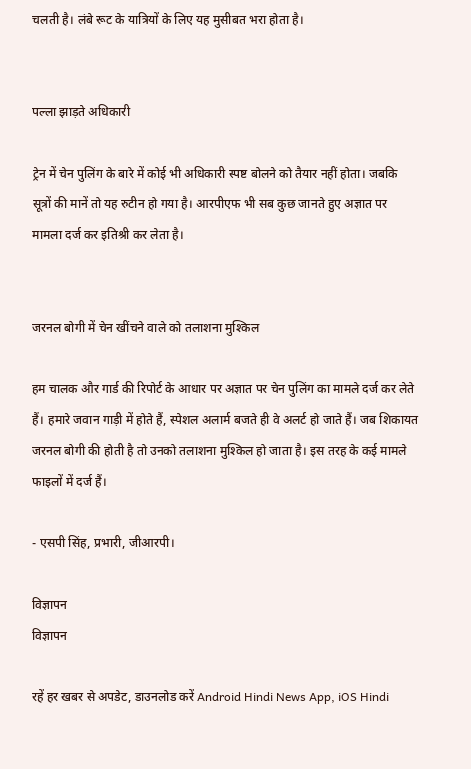चलती है। लंबे रूट के यात्रियों के लिए यह मुसीबत भरा होता है।


पल्ला झाड़ते अधिकारी

ट्रेन में चेन पुलिंग के बारे में कोई भी अधिकारी स्पष्ट बोलने को तैयार नहीं होता। जबकि सूत्रों की मानें तो यह रुटीन हो गया है। आरपीएफ भी सब कुछ जानते हुए अज्ञात पर मामला दर्ज कर इतिश्री कर लेता है।


जरनल बोगी में चेन खींचने वाले को तलाशना मुश्किल

हम चालक और गार्ड की रिपोर्ट के आधार पर अज्ञात पर चेन पुलिंग का मामले दर्ज कर लेते हैं। हमारे जवान गाड़ी में होते हैं, स्पेशल अलार्म बजते ही वे अलर्ट हो जाते हैं। जब शिकायत जरनल बोगी की होती है तो उनको तलाशना मुश्किल हो जाता है। इस तरह के कई मामले फाइलों में दर्ज हैं।

- एसपी सिंह, प्रभारी, जीआरपी।

विज्ञापन
विज्ञापन

रहें हर खबर से अपडेट, डाउनलोड करें Android Hindi News App, iOS Hindi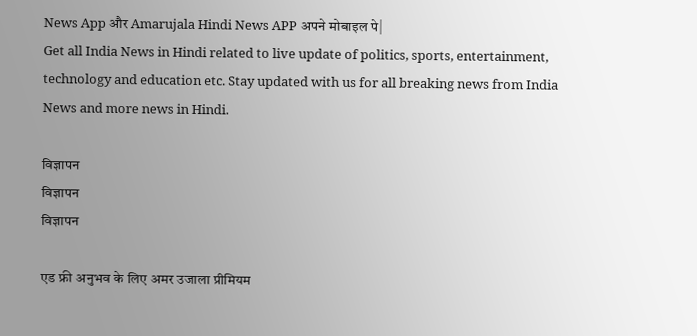News App और Amarujala Hindi News APP अपने मोबाइल पे|
Get all India News in Hindi related to live update of politics, sports, entertainment, technology and education etc. Stay updated with us for all breaking news from India News and more news in Hindi.

विज्ञापन
विज्ञापन
विज्ञापन

एड फ्री अनुभव के लिए अमर उजाला प्रीमियम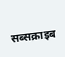सब्सक्राइब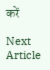करें

Next Article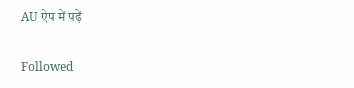AU ऐप में पढ़ें

Followed